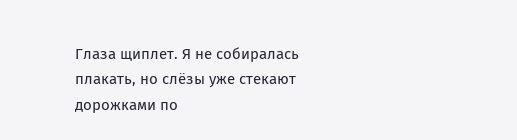Глаза щиплет. Я не собиралась плакать, но слёзы уже стекают дорожками по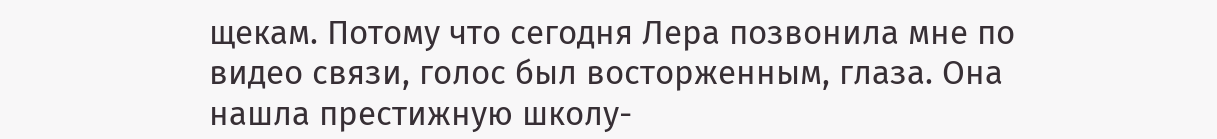щекам. Потому что сегодня Лера позвонила мне по видео связи, голос был восторженным, глаза. Она нашла престижную школу-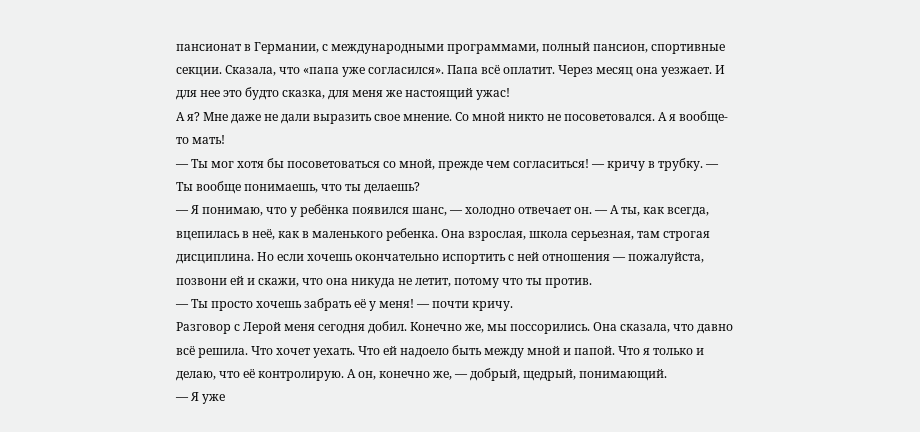пансионат в Германии, с международными программами, полный пансион, спортивные секции. Сказала, что «папа уже согласился». Папа всё оплатит. Через месяц она уезжает. И для нее это будто сказка, для меня же настоящий ужас!
А я? Мне даже не дали выразить свое мнение. Со мной никто не посоветовался. А я вообще-то мать!
— Ты мог хотя бы посоветоваться со мной, прежде чем согласиться! — кричу в трубку. — Ты вообще понимаешь, что ты делаешь?
— Я понимаю, что у ребёнка появился шанс, — холодно отвечает он. — А ты, как всегда, вцепилась в неё, как в маленького ребенка. Она взрослая, школа серьезная, там строгая дисциплина. Но если хочешь окончательно испортить с ней отношения — пожалуйста, позвони ей и скажи, что она никуда не летит, потому что ты против.
— Ты просто хочешь забрать её у меня! — почти кричу.
Разговор с Лерой меня сегодня добил. Конечно же, мы поссорились. Она сказала, что давно всё решила. Что хочет уехать. Что ей надоело быть между мной и папой. Что я только и делаю, что её контролирую. А он, конечно же, — добрый, щедрый, понимающий.
— Я уже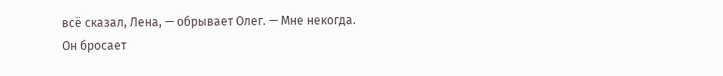всё сказал, Лена, — обрывает Олег. — Мне некогда.
Он бросает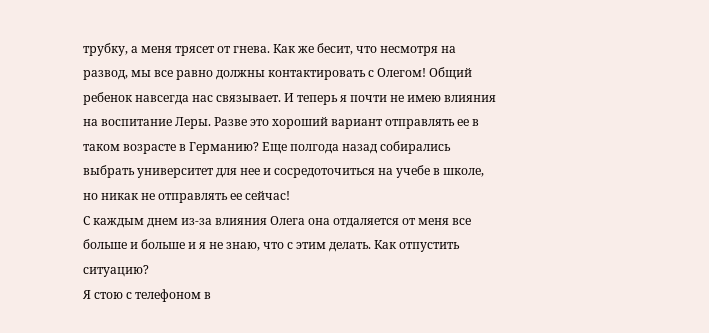трубку, а меня трясет от гнева. Как же бесит, что несмотря на развод, мы все равно должны контактировать с Олегом! Общий ребенок навсегда нас связывает. И теперь я почти не имею влияния на воспитание Леры. Разве это хороший вариант отправлять ее в таком возрасте в Германию? Еще полгода назад собирались выбрать университет для нее и сосредоточиться на учебе в школе, но никак не отправлять ее сейчас!
С каждым днем из-за влияния Олега она отдаляется от меня все больше и больше и я не знаю, что с этим делать. Как отпустить ситуацию?
Я стою с телефоном в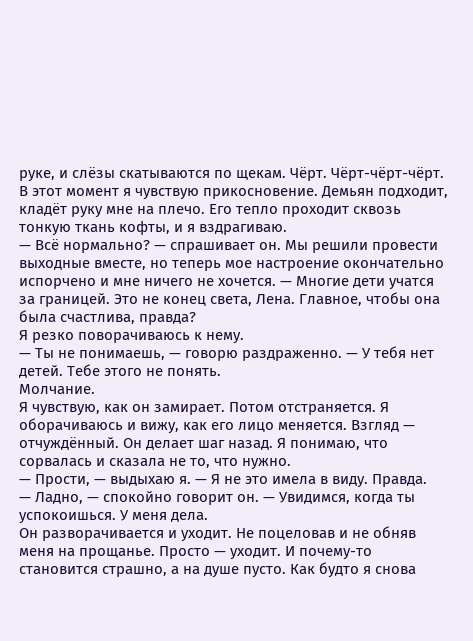руке, и слёзы скатываются по щекам. Чёрт. Чёрт-чёрт-чёрт. В этот момент я чувствую прикосновение. Демьян подходит, кладёт руку мне на плечо. Его тепло проходит сквозь тонкую ткань кофты, и я вздрагиваю.
— Всё нормально? — спрашивает он. Мы решили провести выходные вместе, но теперь мое настроение окончательно испорчено и мне ничего не хочется. — Многие дети учатся за границей. Это не конец света, Лена. Главное, чтобы она была счастлива, правда?
Я резко поворачиваюсь к нему.
— Ты не понимаешь, — говорю раздраженно. — У тебя нет детей. Тебе этого не понять.
Молчание.
Я чувствую, как он замирает. Потом отстраняется. Я оборачиваюсь и вижу, как его лицо меняется. Взгляд — отчуждённый. Он делает шаг назад. Я понимаю, что сорвалась и сказала не то, что нужно.
— Прости, — выдыхаю я. — Я не это имела в виду. Правда.
— Ладно, — спокойно говорит он. — Увидимся, когда ты успокоишься. У меня дела.
Он разворачивается и уходит. Не поцеловав и не обняв меня на прощанье. Просто — уходит. И почему-то становится страшно, а на душе пусто. Как будто я снова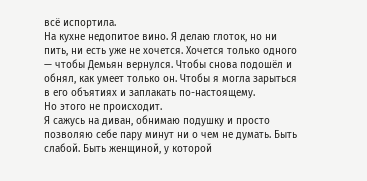всё испортила.
На кухне недопитое вино. Я делаю глоток, но ни пить, ни есть уже не хочется. Хочется только одного — чтобы Демьян вернулся. Чтобы снова подошёл и обнял, как умеет только он. Чтобы я могла зарыться в его объятиях и заплакать по-настоящему.
Но этого не происходит.
Я сажусь на диван, обнимаю подушку и просто позволяю себе пару минут ни о чем не думать. Быть слабой. Быть женщиной, у которой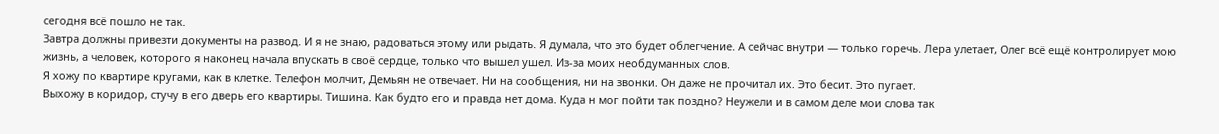сегодня всё пошло не так.
Завтра должны привезти документы на развод. И я не знаю, радоваться этому или рыдать. Я думала, что это будет облегчение. А сейчас внутри — только горечь. Лера улетает, Олег всё ещё контролирует мою жизнь, а человек, которого я наконец начала впускать в своё сердце, только что вышел ушел. Из-за моих необдуманных слов.
Я хожу по квартире кругами, как в клетке. Телефон молчит, Демьян не отвечает. Ни на сообщения, ни на звонки. Он даже не прочитал их. Это бесит. Это пугает.
Выхожу в коридор, стучу в его дверь его квартиры. Тишина. Как будто его и правда нет дома. Куда н мог пойти так поздно? Неужели и в самом деле мои слова так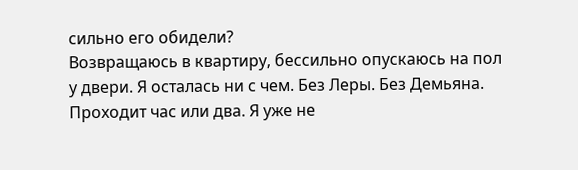сильно его обидели?
Возвращаюсь в квартиру, бессильно опускаюсь на пол у двери. Я осталась ни с чем. Без Леры. Без Демьяна.
Проходит час или два. Я уже не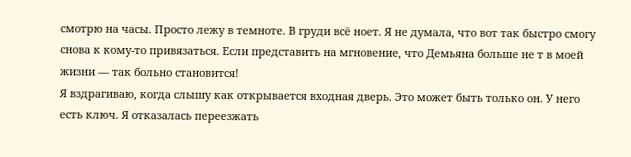смотрю на часы. Просто лежу в темноте. В груди всё ноет. Я не думала, что вот так быстро смогу снова к кому-то привязаться. Если представить на мгновение, что Демьяна больше не т в моей жизни — так больно становится!
Я вздрагиваю, когда слышу как открывается входная дверь. Это может быть только он. У него есть ключ. Я отказалась переезжать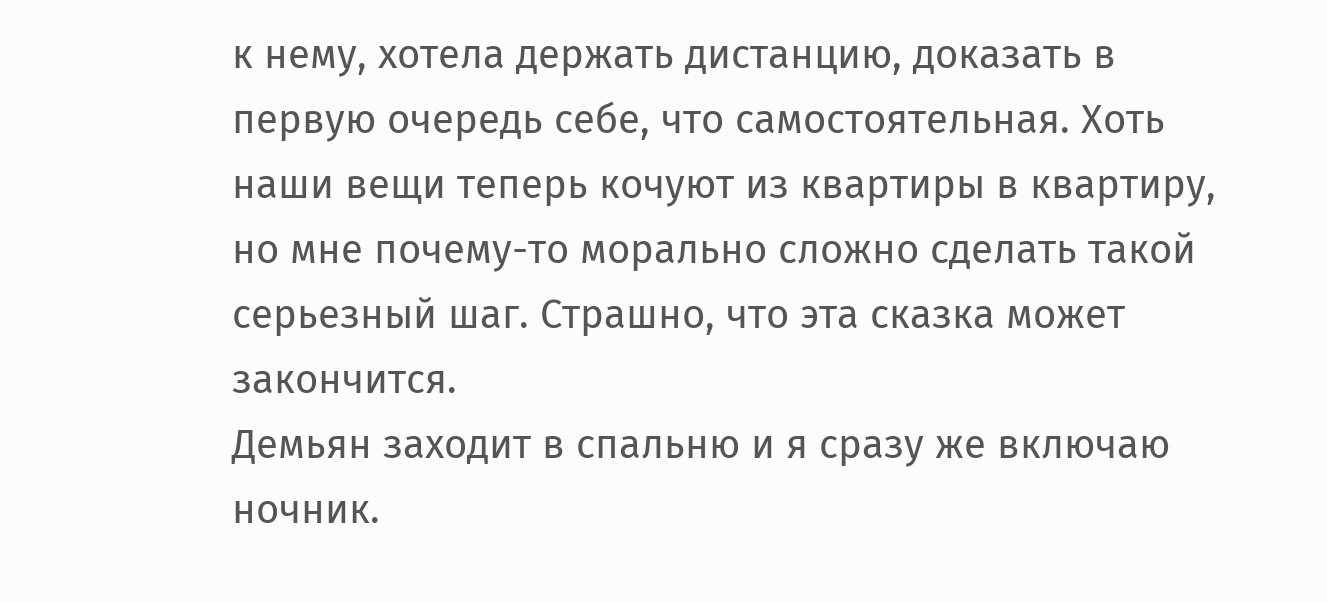к нему, хотела держать дистанцию, доказать в первую очередь себе, что самостоятельная. Хоть наши вещи теперь кочуют из квартиры в квартиру, но мне почему-то морально сложно сделать такой серьезный шаг. Страшно, что эта сказка может закончится.
Демьян заходит в спальню и я сразу же включаю ночник.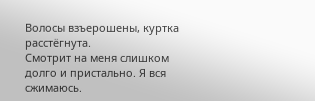Волосы взъерошены, куртка расстёгнута.
Смотрит на меня слишком долго и пристально. Я вся сжимаюсь.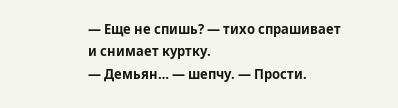— Еще не спишь? — тихо спрашивает и снимает куртку.
— Демьян… — шепчу. — Прости.